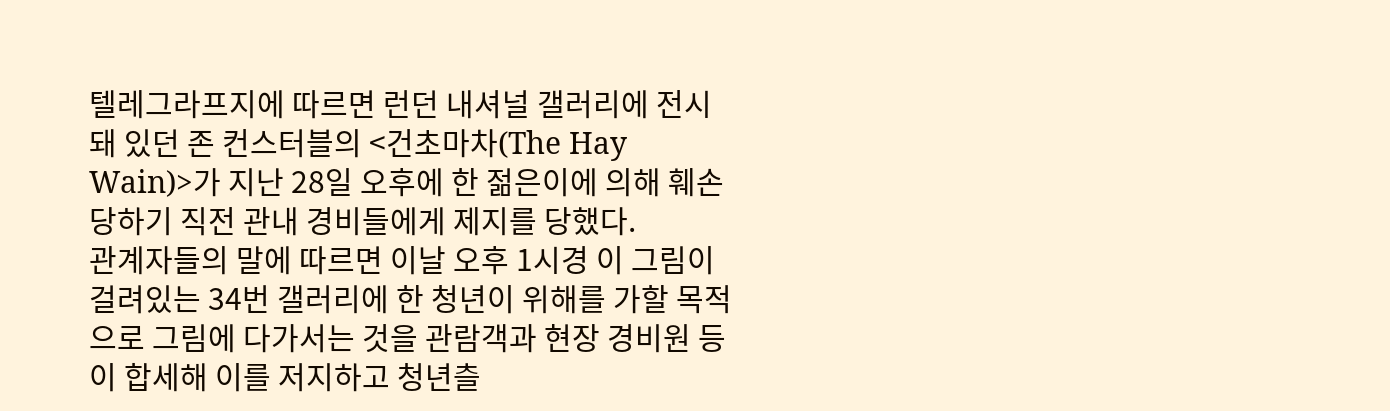텔레그라프지에 따르면 런던 내셔널 갤러리에 전시돼 있던 존 컨스터블의 <건초마차(The Hay Wain)>가 지난 28일 오후에 한 젊은이에 의해 훼손당하기 직전 관내 경비들에게 제지를 당했다.
관계자들의 말에 따르면 이날 오후 1시경 이 그림이 걸려있는 34번 갤러리에 한 청년이 위해를 가할 목적으로 그림에 다가서는 것을 관람객과 현장 경비원 등이 합세해 이를 저지하고 청년츨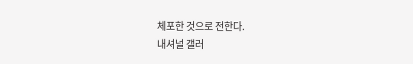체포한 것으로 전한다.
내셔널 갤러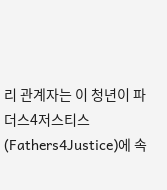리 관계자는 이 청년이 파더스4저스티스(Fathers4Justice)에 속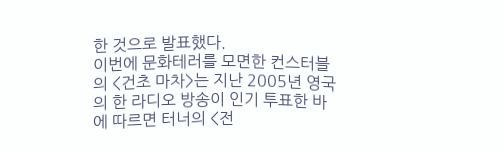한 것으로 발표했다.
이번에 문화테러를 모면한 컨스터블의 <건초 마차>는 지난 2005년 영국의 한 라디오 방송이 인기 투표한 바에 따르면 터너의 <전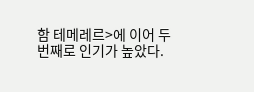함 테메레르>에 이어 두 번째로 인기가 높았다.